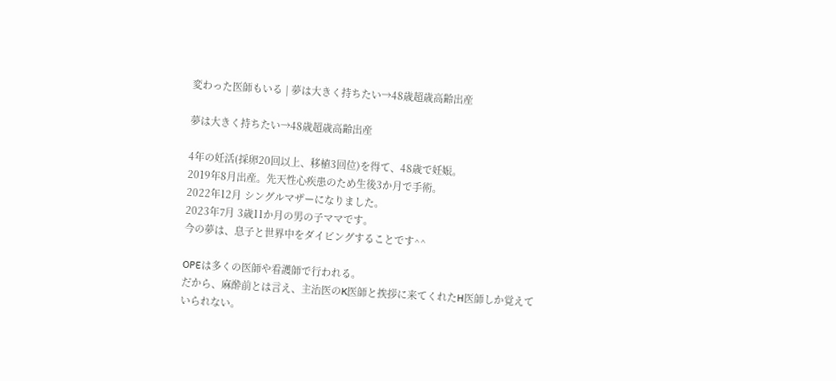変わった医師もいる | 夢は大きく持ちたい→48歳超歳高齢出産

夢は大きく持ちたい→48歳超歳高齢出産

4年の妊活(採卵20回以上、移植3回位)を得て、48歳で妊娠。
2019年8月出産。先天性心疾患のため生後3か月で手術。
2022年12月 シングルマザーになりました。
2023年7月 3歳11か月の男の子ママです。
今の夢は、息子と世界中をダイビングすることです^^

OPEは多くの医師や看護師で行われる。
だから、麻酔前とは言え、主治医のK医師と挨拶に来てくれたH医師しか覚えていられない。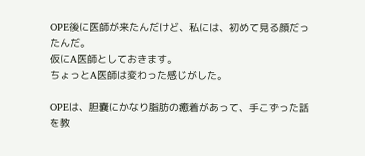OPE後に医師が来たんだけど、私には、初めて見る顔だったんだ。
仮にA医師としておきます。
ちょっとA医師は変わった感じがした。

OPEは、胆嚢にかなり脂肪の癒着があって、手こずった話を教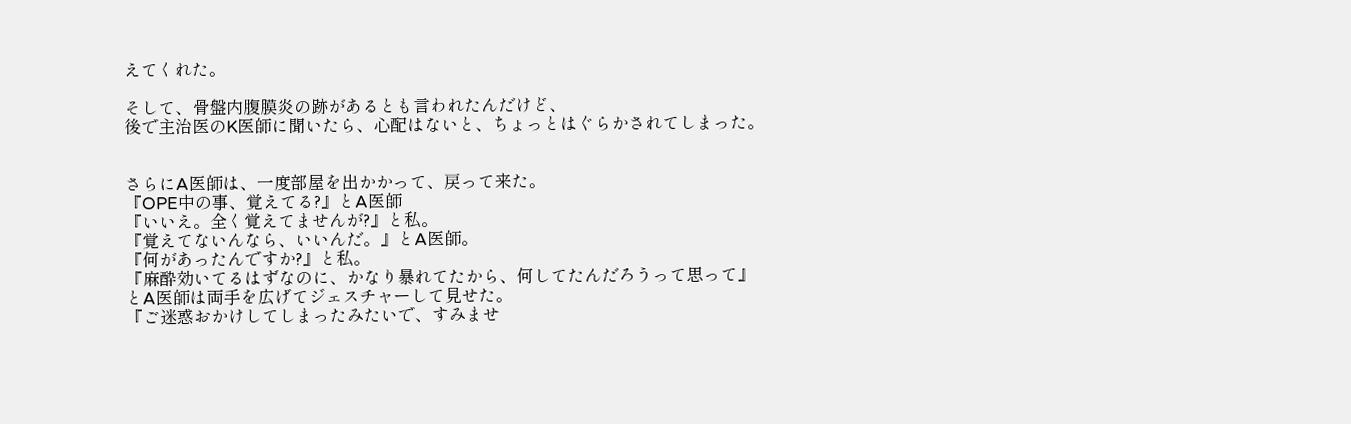えてくれた。

そして、骨盤内腹膜炎の跡があるとも言われたんだけど、
後で主治医のK医師に聞いたら、心配はないと、ちょっとはぐらかされてしまった。


さらにA医師は、一度部屋を出かかって、戻って来た。
『OPE中の事、覚えてる?』とA医師
『いいえ。全く覚えてませんが?』と私。
『覚えてないんなら、いいんだ。』とA医師。
『何があったんですか?』と私。
『麻酔効いてるはずなのに、かなり暴れてたから、何してたんだろうって思って』
とA医師は両手を広げてジェスチャーして見せた。
『ご迷惑おかけしてしまったみたいで、すみませ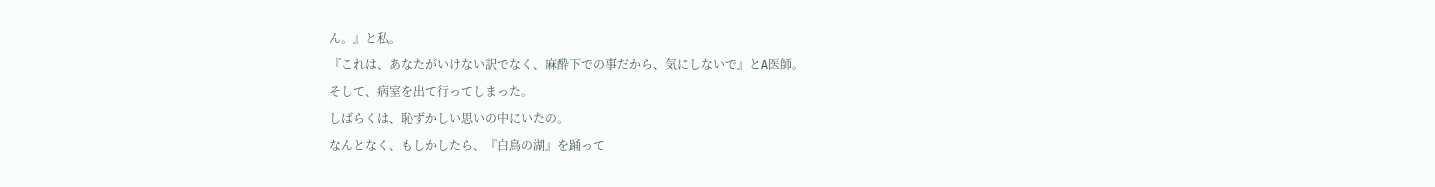ん。』と私。
『これは、あなたがいけない訳でなく、麻酔下での事だから、気にしないで』とA医師。
そして、病室を出て行ってしまった。
しばらくは、恥ずかしい思いの中にいたの。
なんとなく、もしかしたら、『白鳥の湖』を踊って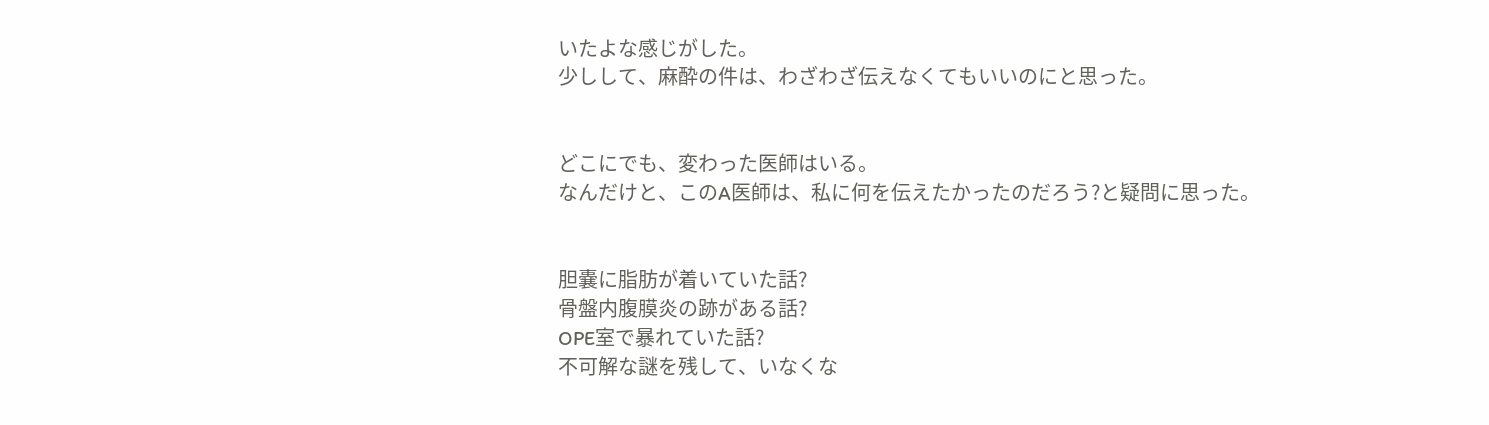いたよな感じがした。
少しして、麻酔の件は、わざわざ伝えなくてもいいのにと思った。


どこにでも、変わった医師はいる。
なんだけと、このA医師は、私に何を伝えたかったのだろう?と疑問に思った。


胆嚢に脂肪が着いていた話?
骨盤内腹膜炎の跡がある話?
OPE室で暴れていた話?
不可解な謎を残して、いなくな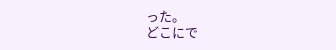った。
どこにで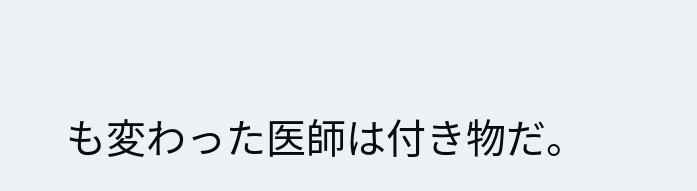も変わった医師は付き物だ。